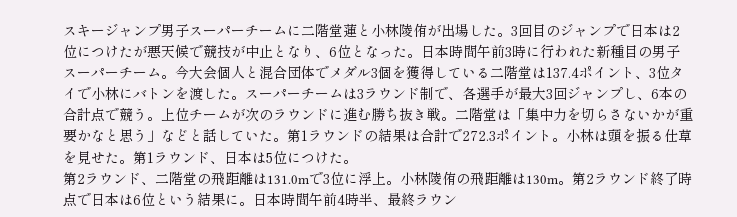スキージャンプ男子スーパーチームに二階堂蓮と小林陵侑が出場した。3回目のジャンプで日本は2位につけたが悪天候で競技が中止となり、6位となった。日本時間午前3時に行われた新種目の男子スーパーチーム。今大会個人と混合団体でメダル3個を獲得している二階堂は137.4ポイント、3位タイで小林にバトンを渡した。スーパーチームは3ラウンド制で、各選手が最大3回ジャンプし、6本の合計点で競う。上位チームが次のラウンドに進む勝ち抜き戦。二階堂は「集中力を切らさないかが重要かなと思う」などと話していた。第1ラウンドの結果は合計で272.3ポイント。小林は頭を振る仕草を見せた。第1ラウンド、日本は5位につけた。
第2ラウンド、二階堂の飛距離は131.0mで3位に浮上。小林陵侑の飛距離は130m。第2ラウンド終了時点で日本は6位という結果に。日本時間午前4時半、最終ラウン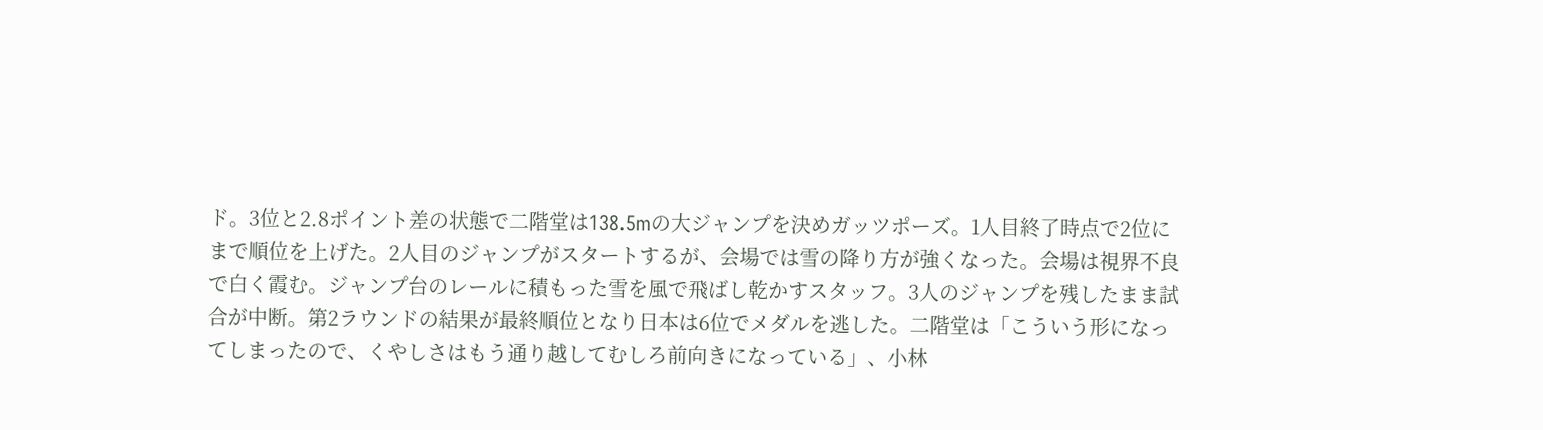ド。3位と2.8ポイント差の状態で二階堂は138.5mの大ジャンプを決めガッツポーズ。1人目終了時点で2位にまで順位を上げた。2人目のジャンプがスタートするが、会場では雪の降り方が強くなった。会場は視界不良で白く霞む。ジャンプ台のレールに積もった雪を風で飛ばし乾かすスタッフ。3人のジャンプを残したまま試合が中断。第2ラウンドの結果が最終順位となり日本は6位でメダルを逃した。二階堂は「こういう形になってしまったので、くやしさはもう通り越してむしろ前向きになっている」、小林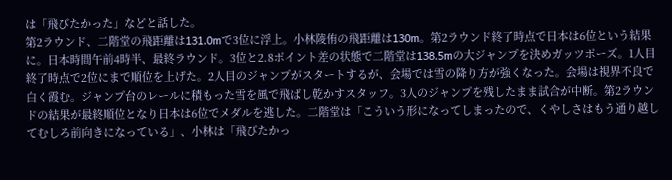は「飛びたかった」などと話した。
第2ラウンド、二階堂の飛距離は131.0mで3位に浮上。小林陵侑の飛距離は130m。第2ラウンド終了時点で日本は6位という結果に。日本時間午前4時半、最終ラウンド。3位と2.8ポイント差の状態で二階堂は138.5mの大ジャンプを決めガッツポーズ。1人目終了時点で2位にまで順位を上げた。2人目のジャンプがスタートするが、会場では雪の降り方が強くなった。会場は視界不良で白く霞む。ジャンプ台のレールに積もった雪を風で飛ばし乾かすスタッフ。3人のジャンプを残したまま試合が中断。第2ラウンドの結果が最終順位となり日本は6位でメダルを逃した。二階堂は「こういう形になってしまったので、くやしさはもう通り越してむしろ前向きになっている」、小林は「飛びたかっ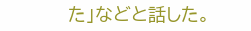た」などと話した。